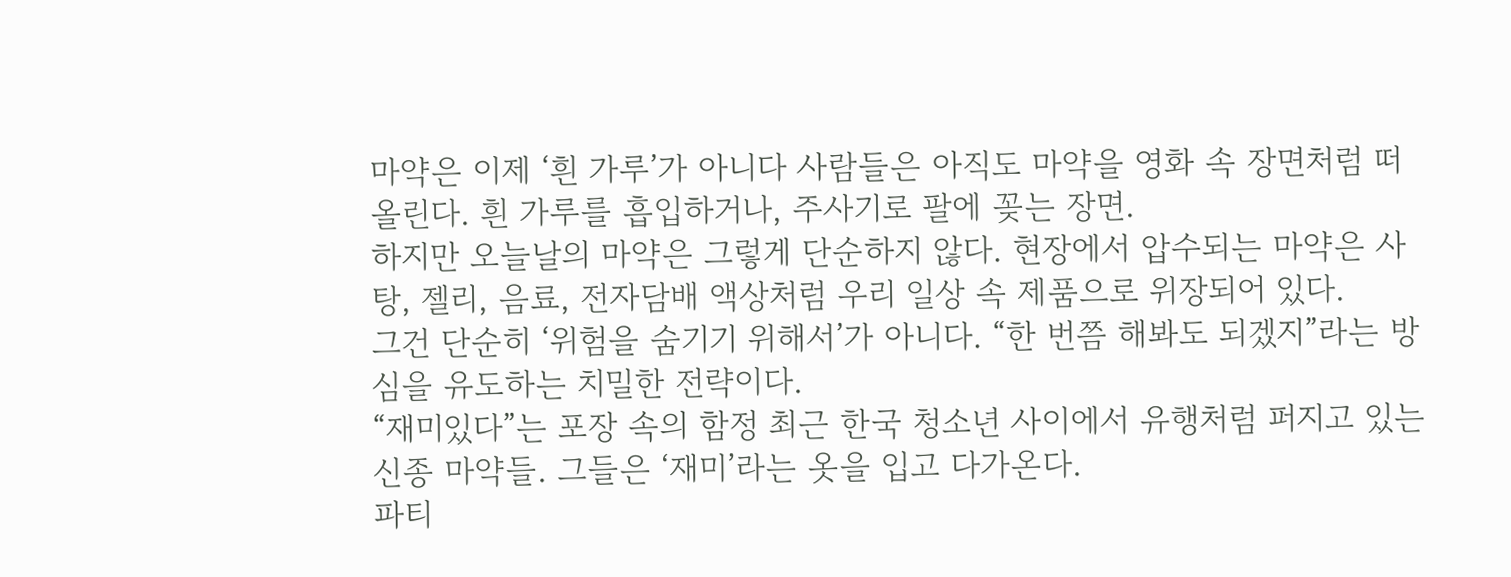마약은 이제 ‘흰 가루’가 아니다 사람들은 아직도 마약을 영화 속 장면처럼 떠올린다. 흰 가루를 흡입하거나, 주사기로 팔에 꽂는 장면.
하지만 오늘날의 마약은 그렇게 단순하지 않다. 현장에서 압수되는 마약은 사탕, 젤리, 음료, 전자담배 액상처럼 우리 일상 속 제품으로 위장되어 있다.
그건 단순히 ‘위험을 숨기기 위해서’가 아니다. “한 번쯤 해봐도 되겠지”라는 방심을 유도하는 치밀한 전략이다.
“재미있다”는 포장 속의 함정 최근 한국 청소년 사이에서 유행처럼 퍼지고 있는 신종 마약들. 그들은 ‘재미’라는 옷을 입고 다가온다.
파티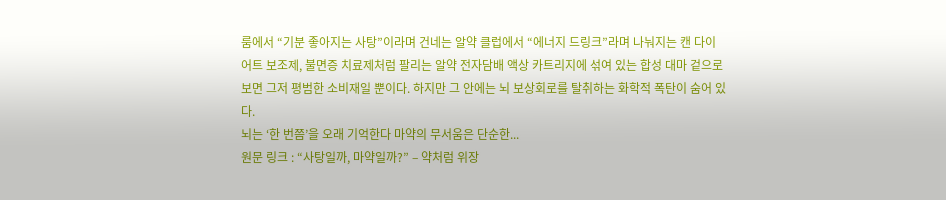룸에서 “기분 좋아지는 사탕”이라며 건네는 알약 클럽에서 “에너지 드링크”라며 나눠지는 캔 다이어트 보조제, 불면증 치료제처럼 팔리는 알약 전자담배 액상 카트리지에 섞여 있는 합성 대마 겉으로 보면 그저 평범한 소비재일 뿐이다. 하지만 그 안에는 뇌 보상회로를 탈취하는 화학적 폭탄이 숨어 있다.
뇌는 ‘한 번쯤’을 오래 기억한다 마약의 무서움은 단순한...
원문 링크 : “사탕일까, 마약일까?” – 약처럼 위장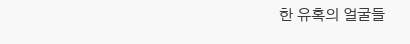한 유혹의 얼굴들